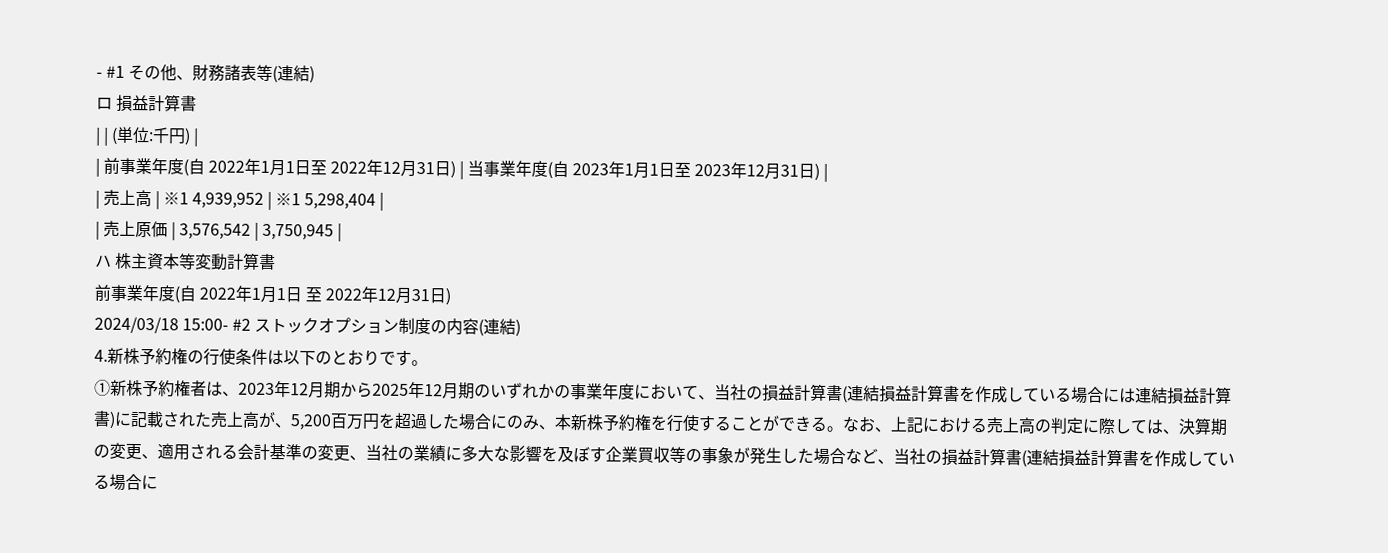- #1 その他、財務諸表等(連結)
ロ 損益計算書
| | (単位:千円) |
| 前事業年度(自 2022年1月1日至 2022年12月31日) | 当事業年度(自 2023年1月1日至 2023年12月31日) |
| 売上高 | ※1 4,939,952 | ※1 5,298,404 |
| 売上原価 | 3,576,542 | 3,750,945 |
ハ 株主資本等変動計算書
前事業年度(自 2022年1月1日 至 2022年12月31日)
2024/03/18 15:00- #2 ストックオプション制度の内容(連結)
4.新株予約権の行使条件は以下のとおりです。
①新株予約権者は、2023年12月期から2025年12月期のいずれかの事業年度において、当社の損益計算書(連結損益計算書を作成している場合には連結損益計算書)に記載された売上高が、5,200百万円を超過した場合にのみ、本新株予約権を行使することができる。なお、上記における売上高の判定に際しては、決算期の変更、適用される会計基準の変更、当社の業績に多大な影響を及ぼす企業買収等の事象が発生した場合など、当社の損益計算書(連結損益計算書を作成している場合に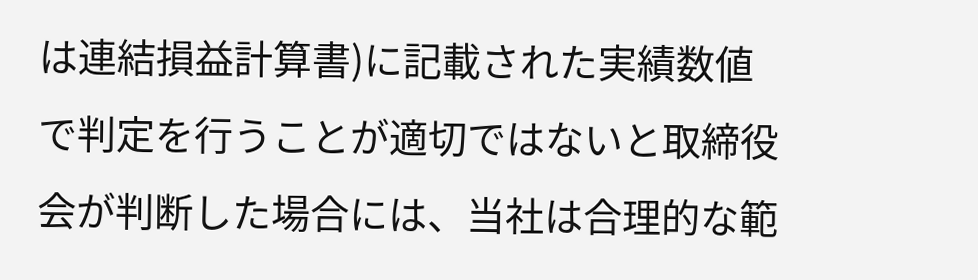は連結損益計算書)に記載された実績数値で判定を行うことが適切ではないと取締役会が判断した場合には、当社は合理的な範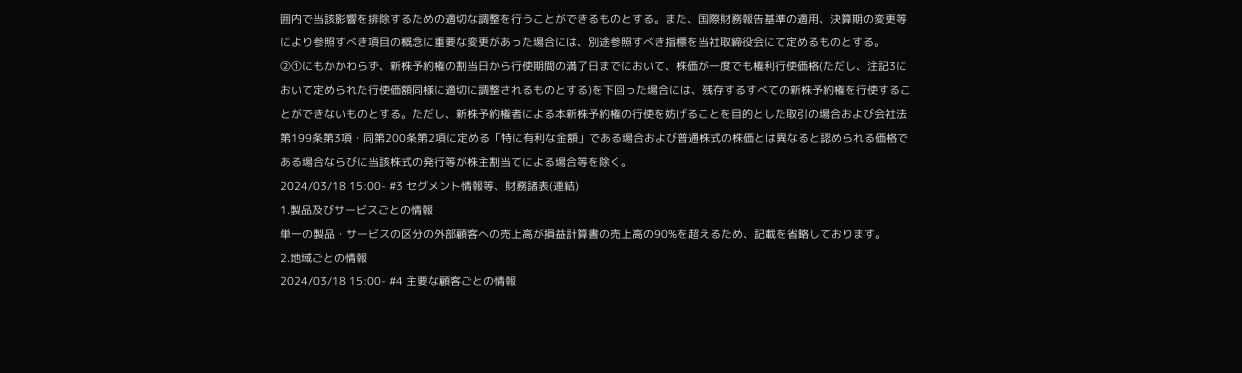囲内で当該影響を排除するための適切な調整を行うことができるものとする。また、国際財務報告基準の適用、決算期の変更等により参照すべき項目の概念に重要な変更があった場合には、別途参照すべき指標を当社取締役会にて定めるものとする。
②①にもかかわらず、新株予約権の割当日から行使期間の満了日までにおいて、株価が一度でも権利行使価格(ただし、注記3において定められた行使価額同様に適切に調整されるものとする)を下回った場合には、残存するすべての新株予約権を行使することができないものとする。ただし、新株予約権者による本新株予約権の行使を妨げることを目的とした取引の場合および会社法第199条第3項・同第200条第2項に定める「特に有利な金額」である場合および普通株式の株価とは異なると認められる価格である場合ならびに当該株式の発行等が株主割当てによる場合等を除く。
2024/03/18 15:00- #3 セグメント情報等、財務諸表(連結)
1.製品及びサービスごとの情報
単一の製品・サービスの区分の外部顧客への売上高が損益計算書の売上高の90%を超えるため、記載を省略しております。
2.地域ごとの情報
2024/03/18 15:00- #4 主要な顧客ごとの情報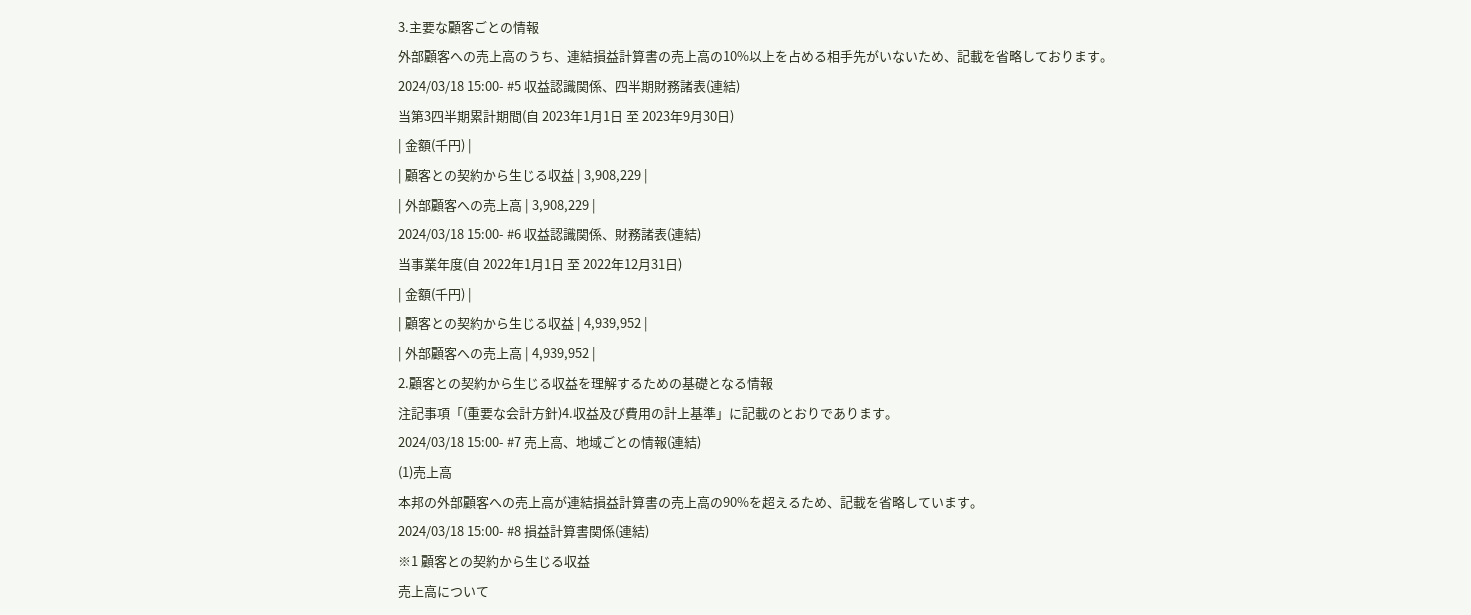3.主要な顧客ごとの情報
外部顧客への売上高のうち、連結損益計算書の売上高の10%以上を占める相手先がいないため、記載を省略しております。
2024/03/18 15:00- #5 収益認識関係、四半期財務諸表(連結)
当第3四半期累計期間(自 2023年1月1日 至 2023年9月30日)
| 金額(千円) |
| 顧客との契約から生じる収益 | 3,908,229 |
| 外部顧客への売上高 | 3,908,229 |
2024/03/18 15:00- #6 収益認識関係、財務諸表(連結)
当事業年度(自 2022年1月1日 至 2022年12月31日)
| 金額(千円) |
| 顧客との契約から生じる収益 | 4,939,952 |
| 外部顧客への売上高 | 4,939,952 |
2.顧客との契約から生じる収益を理解するための基礎となる情報
注記事項「(重要な会計方針)4.収益及び費用の計上基準」に記載のとおりであります。
2024/03/18 15:00- #7 売上高、地域ごとの情報(連結)
(1)売上高
本邦の外部顧客への売上高が連結損益計算書の売上高の90%を超えるため、記載を省略しています。
2024/03/18 15:00- #8 損益計算書関係(連結)
※1 顧客との契約から生じる収益
売上高について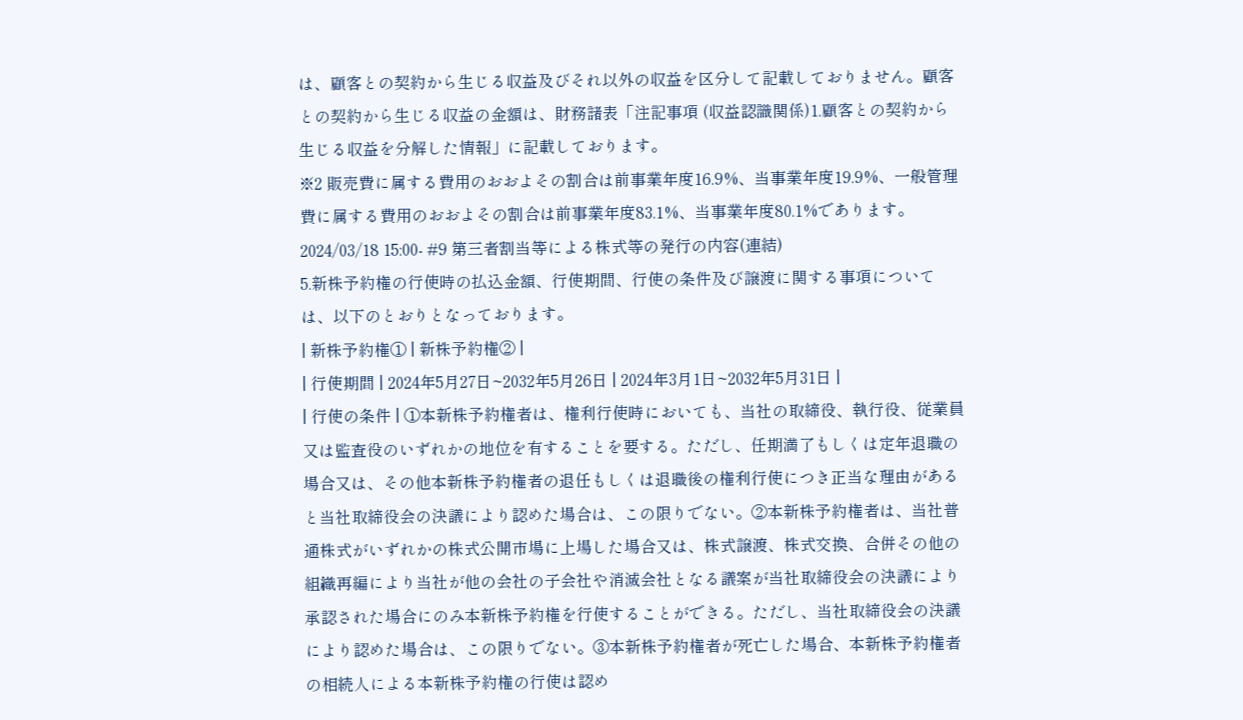は、顧客との契約から生じる収益及びそれ以外の収益を区分して記載しておりません。顧客との契約から生じる収益の金額は、財務諸表「注記事項 (収益認識関係)1.顧客との契約から生じる収益を分解した情報」に記載しております。
※2 販売費に属する費用のおおよその割合は前事業年度16.9%、当事業年度19.9%、一般管理費に属する費用のおおよその割合は前事業年度83.1%、当事業年度80.1%であります。
2024/03/18 15:00- #9 第三者割当等による株式等の発行の内容(連結)
5.新株予約権の行使時の払込金額、行使期間、行使の条件及び譲渡に関する事項については、以下のとおりとなっております。
| 新株予約権① | 新株予約権② |
| 行使期間 | 2024年5月27日~2032年5月26日 | 2024年3月1日~2032年5月31日 |
| 行使の条件 | ①本新株予約権者は、権利行使時においても、当社の取締役、執行役、従業員又は監査役のいずれかの地位を有することを要する。ただし、任期満了もしくは定年退職の場合又は、その他本新株予約権者の退任もしくは退職後の権利行使につき正当な理由があると当社取締役会の決議により認めた場合は、この限りでない。②本新株予約権者は、当社普通株式がいずれかの株式公開市場に上場した場合又は、株式譲渡、株式交換、合併その他の組織再編により当社が他の会社の子会社や消滅会社となる議案が当社取締役会の決議により承認された場合にのみ本新株予約権を行使することができる。ただし、当社取締役会の決議により認めた場合は、この限りでない。③本新株予約権者が死亡した場合、本新株予約権者の相続人による本新株予約権の行使は認め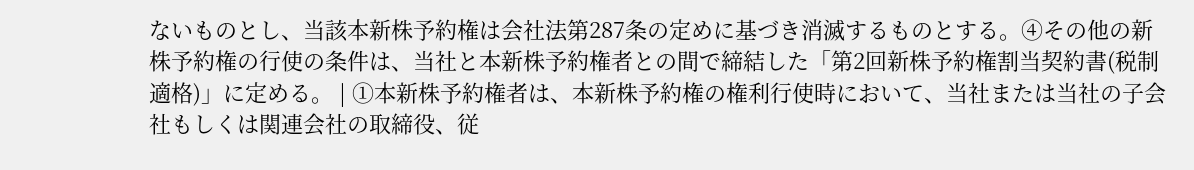ないものとし、当該本新株予約権は会社法第287条の定めに基づき消滅するものとする。④その他の新株予約権の行使の条件は、当社と本新株予約権者との間で締結した「第2回新株予約権割当契約書(税制適格)」に定める。 | ①本新株予約権者は、本新株予約権の権利行使時において、当社または当社の子会社もしくは関連会社の取締役、従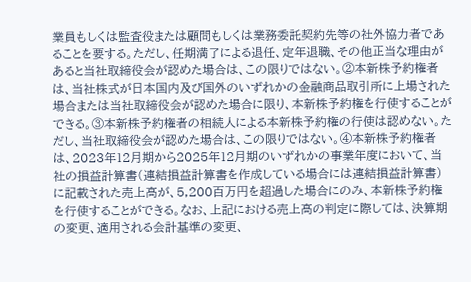業員もしくは監査役または顧問もしくは業務委託契約先等の社外協力者であることを要する。ただし、任期満了による退任、定年退職、その他正当な理由があると当社取締役会が認めた場合は、この限りではない。②本新株予約権者は、当社株式が日本国内及び国外のいずれかの金融商品取引所に上場された場合または当社取締役会が認めた場合に限り、本新株予約権を行使することができる。③本新株予約権者の相続人による本新株予約権の行使は認めない。ただし、当社取締役会が認めた場合は、この限りではない。④本新株予約権者は、2023年12月期から2025年12月期のいずれかの事業年度において、当社の損益計算書(連結損益計算書を作成している場合には連結損益計算書)に記載された売上高が、5,200百万円を超過した場合にのみ、本新株予約権を行使することができる。なお、上記における売上高の判定に際しては、決算期の変更、適用される会計基準の変更、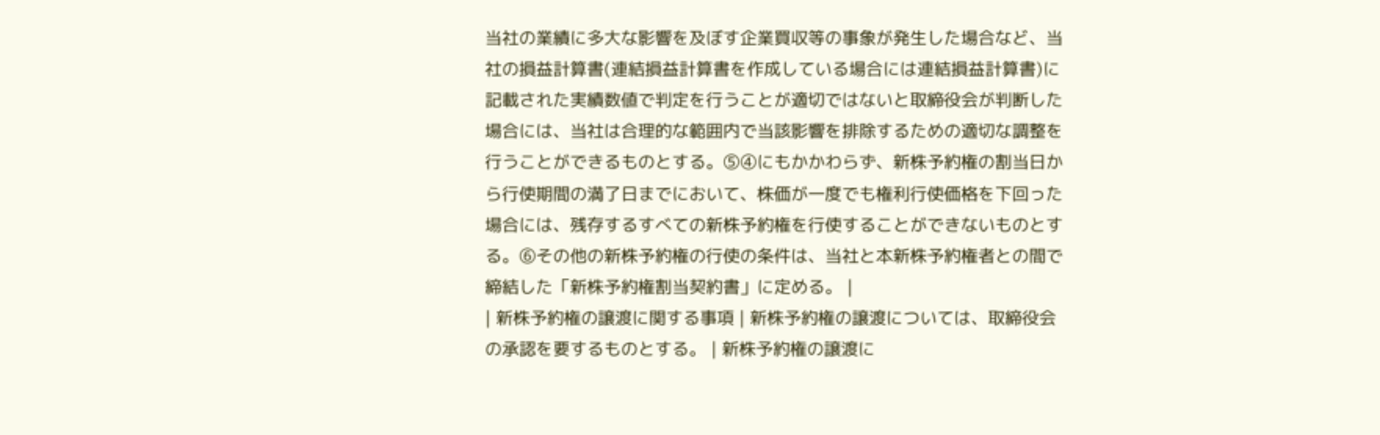当社の業績に多大な影響を及ぼす企業買収等の事象が発生した場合など、当社の損益計算書(連結損益計算書を作成している場合には連結損益計算書)に記載された実績数値で判定を行うことが適切ではないと取締役会が判断した場合には、当社は合理的な範囲内で当該影響を排除するための適切な調整を行うことができるものとする。⑤④にもかかわらず、新株予約権の割当日から行使期間の満了日までにおいて、株価が一度でも権利行使価格を下回った場合には、残存するすべての新株予約権を行使することができないものとする。⑥その他の新株予約権の行使の条件は、当社と本新株予約権者との間で締結した「新株予約権割当契約書」に定める。 |
| 新株予約権の譲渡に関する事項 | 新株予約権の譲渡については、取締役会の承認を要するものとする。 | 新株予約権の譲渡に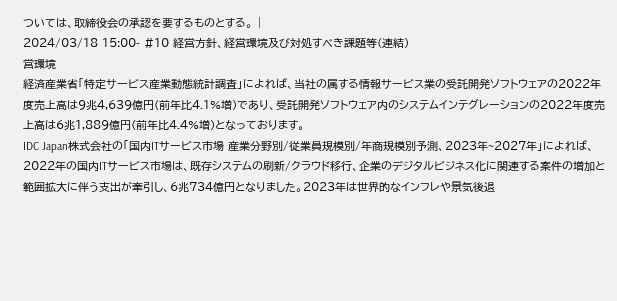ついては、取締役会の承認を要するものとする。 |
2024/03/18 15:00- #10 経営方針、経営環境及び対処すべき課題等(連結)
営環境
経済産業省「特定サービス産業動態統計調査」によれば、当社の属する情報サービス業の受託開発ソフトウェアの2022年度売上高は9兆4,639億円(前年比4.1%増)であり、受託開発ソフトウェア内のシステムインテグレーションの2022年度売上高は6兆1,889億円(前年比4.4%増)となっております。
IDC Japan株式会社の「国内ITサービス市場 産業分野別/従業員規模別/年商規模別予測、2023年~2027年」によれば、2022年の国内ITサービス市場は、既存システムの刷新/クラウド移行、企業のデジタルビジネス化に関連する案件の増加と範囲拡大に伴う支出が牽引し、6兆734億円となりました。2023年は世界的なインフレや景気後退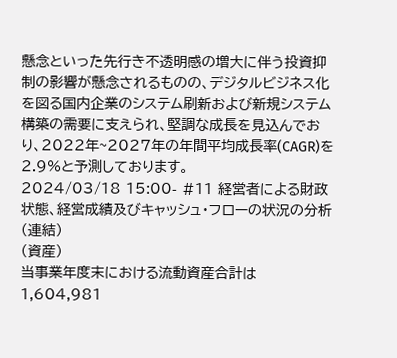懸念といった先行き不透明感の増大に伴う投資抑制の影響が懸念されるものの、デジタルビジネス化を図る国内企業のシステム刷新および新規システム構築の需要に支えられ、堅調な成長を見込んでおり、2022年~2027年の年間平均成長率(CAGR)を2.9%と予測しております。
2024/03/18 15:00- #11 経営者による財政状態、経営成績及びキャッシュ・フローの状況の分析(連結)
(資産)
当事業年度末における流動資産合計は1,604,981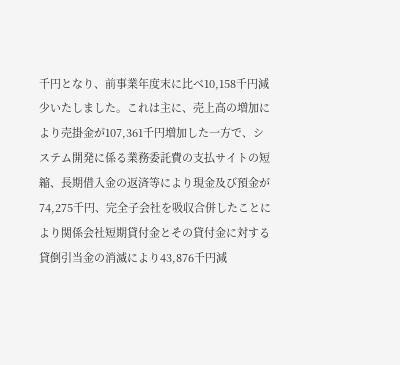千円となり、前事業年度末に比べ10,158千円減少いたしました。これは主に、売上高の増加により売掛金が107,361千円増加した一方で、システム開発に係る業務委託費の支払サイトの短縮、長期借入金の返済等により現金及び預金が74,275千円、完全子会社を吸収合併したことにより関係会社短期貸付金とその貸付金に対する貸倒引当金の消滅により43,876千円減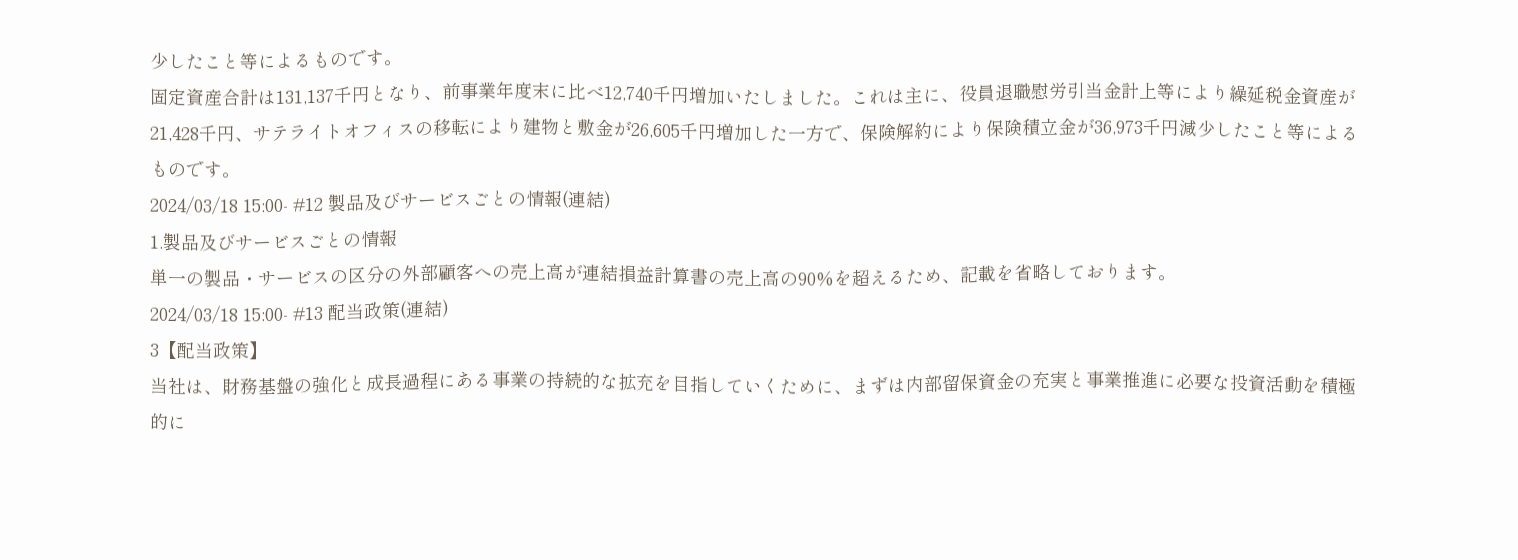少したこと等によるものです。
固定資産合計は131,137千円となり、前事業年度末に比べ12,740千円増加いたしました。これは主に、役員退職慰労引当金計上等により繰延税金資産が21,428千円、サテライトオフィスの移転により建物と敷金が26,605千円増加した一方で、保険解約により保険積立金が36,973千円減少したこと等によるものです。
2024/03/18 15:00- #12 製品及びサービスごとの情報(連結)
1.製品及びサービスごとの情報
単一の製品・サービスの区分の外部顧客への売上高が連結損益計算書の売上高の90%を超えるため、記載を省略しております。
2024/03/18 15:00- #13 配当政策(連結)
3【配当政策】
当社は、財務基盤の強化と成長過程にある事業の持続的な拡充を目指していくために、まずは内部留保資金の充実と事業推進に必要な投資活動を積極的に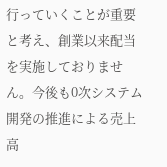行っていくことが重要と考え、創業以来配当を実施しておりません。今後も0次システム開発の推進による売上高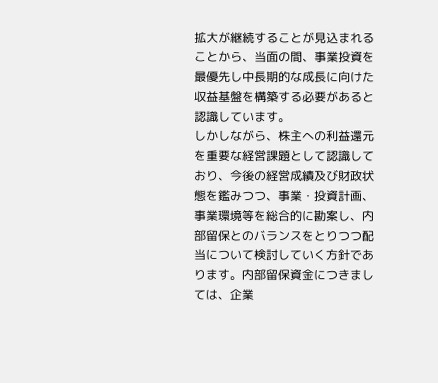拡大が継続することが見込まれることから、当面の間、事業投資を最優先し中長期的な成長に向けた収益基盤を構築する必要があると認識しています。
しかしながら、株主への利益還元を重要な経営課題として認識しており、今後の経営成績及び財政状態を鑑みつつ、事業・投資計画、事業環境等を総合的に勘案し、内部留保とのバランスをとりつつ配当について検討していく方針であります。内部留保資金につきましては、企業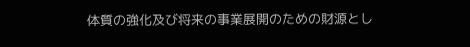体質の強化及び将来の事業展開のための財源とし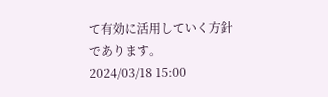て有効に活用していく方針であります。
2024/03/18 15:00